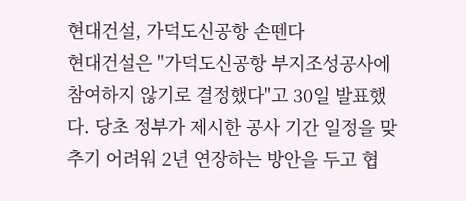현대건설, 가덕도신공항 손뗀다
현대건설은 "가덕도신공항 부지조성공사에 참여하지 않기로 결정했다"고 30일 발표했다. 당초 정부가 제시한 공사 기간 일정을 맞추기 어려워 2년 연장하는 방안을 두고 협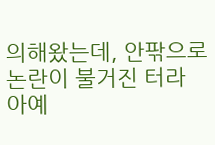의해왔는데, 안팎으로 논란이 불거진 터라 아예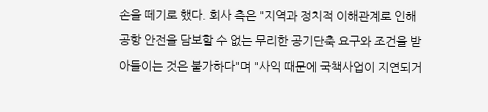손을 떼기로 했다. 회사 측은 "지역과 정치적 이해관계로 인해 공항 안전을 담보할 수 없는 무리한 공기단축 요구와 조건을 받아들이는 것은 불가하다"며 "사익 때문에 국책사업이 지연되거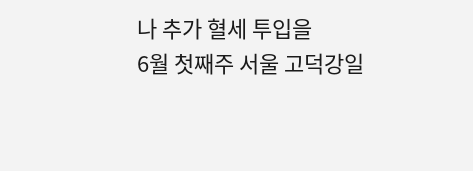나 추가 혈세 투입을
6월 첫째주 서울 고덕강일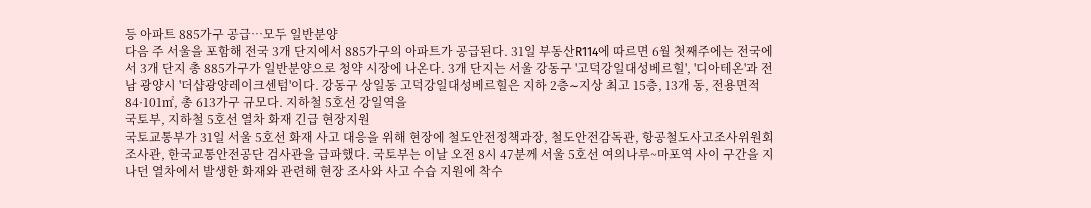등 아파트 885가구 공급…모두 일반분양
다음 주 서울을 포함해 전국 3개 단지에서 885가구의 아파트가 공급된다. 31일 부동산R114에 따르면 6월 첫째주에는 전국에서 3개 단지 총 885가구가 일반분양으로 청약 시장에 나온다. 3개 단지는 서울 강동구 '고덕강일대성베르힐', '디아테온'과 전남 광양시 '더샵광양레이크센텀'이다. 강동구 상일동 고덕강일대성베르힐은 지하 2층∼지상 최고 15층, 13개 동, 전용면적 84·101㎡, 총 613가구 규모다. 지하철 5호선 강일역을
국토부, 지하철 5호선 열차 화재 긴급 현장지원
국토교통부가 31일 서울 5호선 화재 사고 대응을 위해 현장에 철도안전정책과장, 철도안전감독관, 항공철도사고조사위원회 조사관, 한국교통안전공단 검사관을 급파했다. 국토부는 이날 오전 8시 47분께 서울 5호선 여의나루~마포역 사이 구간을 지나던 열차에서 발생한 화재와 관련해 현장 조사와 사고 수습 지원에 착수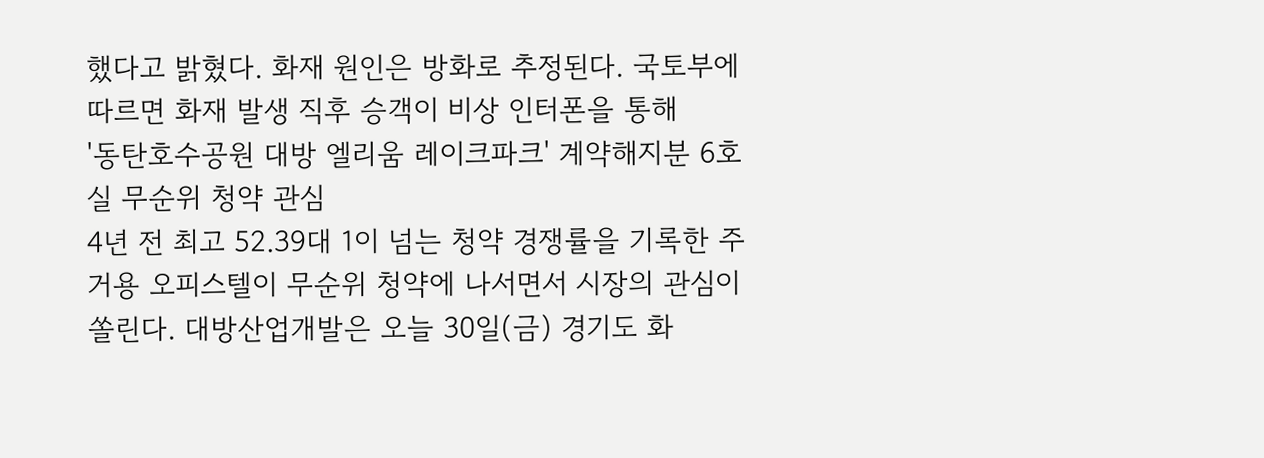했다고 밝혔다. 화재 원인은 방화로 추정된다. 국토부에 따르면 화재 발생 직후 승객이 비상 인터폰을 통해
'동탄호수공원 대방 엘리움 레이크파크' 계약해지분 6호실 무순위 청약 관심
4년 전 최고 52.39대 1이 넘는 청약 경쟁률을 기록한 주거용 오피스텔이 무순위 청약에 나서면서 시장의 관심이 쏠린다. 대방산업개발은 오늘 30일(금) 경기도 화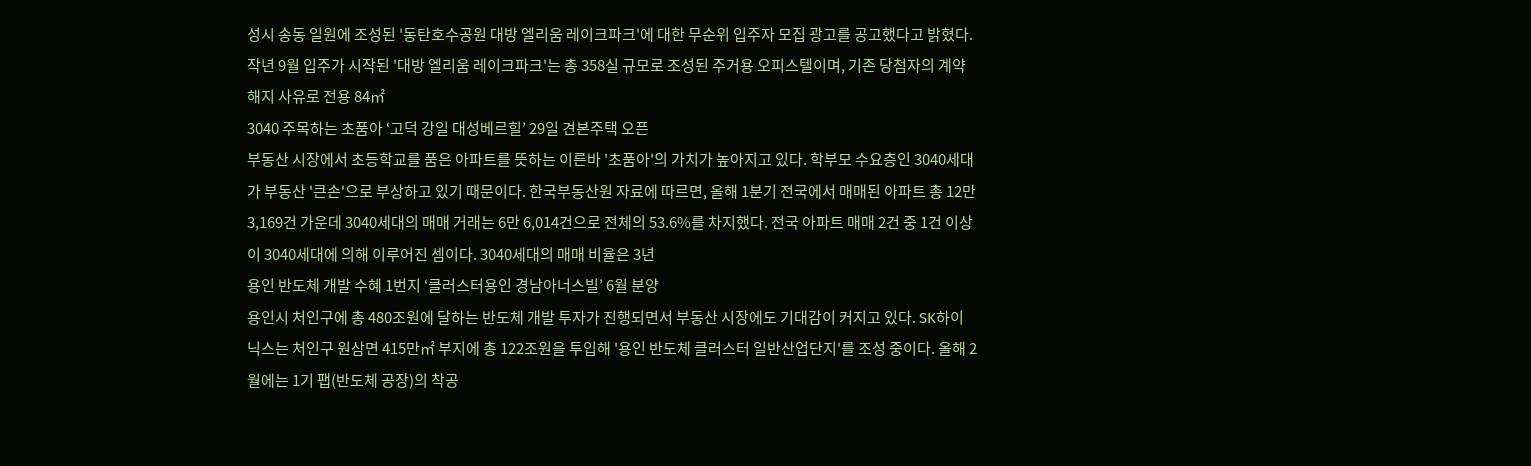성시 송동 일원에 조성된 '동탄호수공원 대방 엘리움 레이크파크'에 대한 무순위 입주자 모집 광고를 공고했다고 밝혔다. 작년 9월 입주가 시작된 '대방 엘리움 레이크파크'는 총 358실 규모로 조성된 주거용 오피스텔이며, 기존 당첨자의 계약 해지 사유로 전용 84㎡
3040 주목하는 초품아 ‘고덕 강일 대성베르힐’ 29일 견본주택 오픈
부동산 시장에서 초등학교를 품은 아파트를 뜻하는 이른바 '초품아'의 가치가 높아지고 있다. 학부모 수요층인 3040세대가 부동산 '큰손'으로 부상하고 있기 때문이다. 한국부동산원 자료에 따르면, 올해 1분기 전국에서 매매된 아파트 총 12만 3,169건 가운데 3040세대의 매매 거래는 6만 6,014건으로 전체의 53.6%를 차지했다. 전국 아파트 매매 2건 중 1건 이상이 3040세대에 의해 이루어진 셈이다. 3040세대의 매매 비율은 3년
용인 반도체 개발 수혜 1번지 ‘클러스터용인 경남아너스빌’ 6월 분양
용인시 처인구에 총 480조원에 달하는 반도체 개발 투자가 진행되면서 부동산 시장에도 기대감이 커지고 있다. SK하이닉스는 처인구 원삼면 415만㎡ 부지에 총 122조원을 투입해 '용인 반도체 클러스터 일반산업단지'를 조성 중이다. 올해 2월에는 1기 팹(반도체 공장)의 착공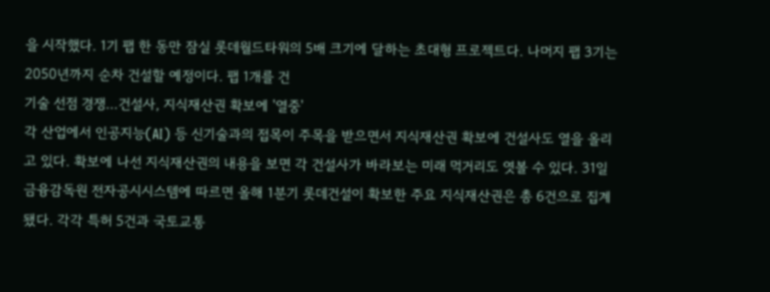을 시작했다. 1기 팹 한 동만 잠실 롯데월드타워의 5배 크기에 달하는 초대형 프로젝트다. 나머지 팹 3기는 2050년까지 순차 건설할 예정이다. 팹 1개를 건
기술 선점 경쟁…건설사, 지식재산권 확보에 '열중'
각 산업에서 인공지능(AI) 등 신기술과의 접목이 주목을 받으면서 지식재산권 확보에 건설사도 열을 올리고 있다. 확보에 나선 지식재산권의 내용을 보면 각 건설사가 바라보는 미래 먹거리도 엿볼 수 있다. 31일 금융감독원 전자공시시스템에 따르면 올해 1분기 롯데건설이 확보한 주요 지식재산권은 총 6건으로 집계됐다. 각각 특허 5건과 국토교통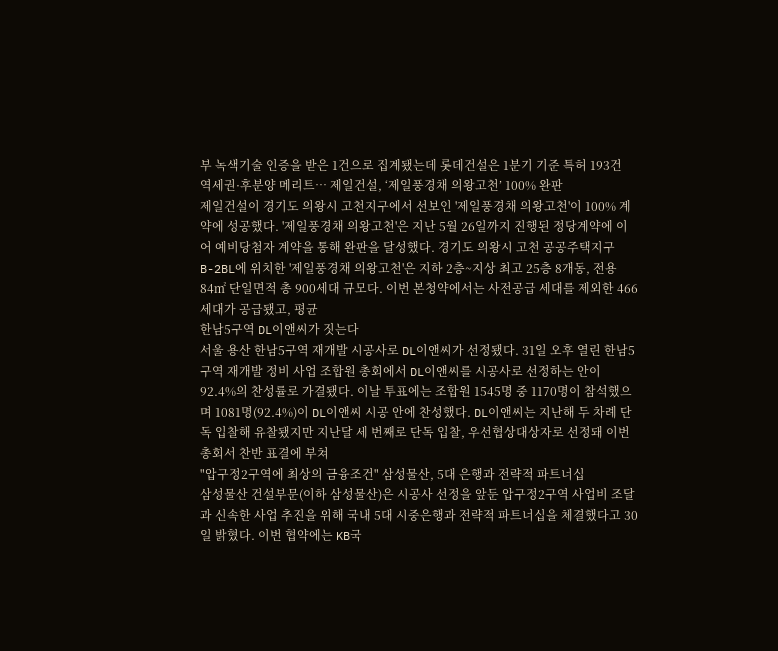부 녹색기술 인증을 받은 1건으로 집계됐는데 롯데건설은 1분기 기준 특허 193건
역세권·후분양 메리트… 제일건설, ‘제일풍경채 의왕고천’ 100% 완판
제일건설이 경기도 의왕시 고천지구에서 선보인 '제일풍경채 의왕고천'이 100% 계약에 성공했다. '제일풍경채 의왕고천'은 지난 5월 26일까지 진행된 정당계약에 이어 예비당첨자 계약을 통해 완판을 달성했다. 경기도 의왕시 고천 공공주택지구 B-2BL에 위치한 '제일풍경채 의왕고천'은 지하 2층~지상 최고 25층 8개동, 전용 84㎡ 단일면적 총 900세대 규모다. 이번 본청약에서는 사전공급 세대를 제외한 466세대가 공급됐고, 평균
한남5구역 DL이앤씨가 짓는다
서울 용산 한남5구역 재개발 시공사로 DL이앤씨가 선정됐다. 31일 오후 열린 한남5구역 재개발 정비 사업 조합원 총회에서 DL이앤씨를 시공사로 선정하는 안이 92.4%의 찬성률로 가결됐다. 이날 투표에는 조합원 1545명 중 1170명이 참석했으며 1081명(92.4%)이 DL이앤씨 시공 안에 찬성했다. DL이앤씨는 지난해 두 차례 단독 입찰해 유찰됐지만 지난달 세 번째로 단독 입찰, 우선협상대상자로 선정돼 이번 총회서 찬반 표결에 부쳐
"압구정2구역에 최상의 금융조건" 삼성물산, 5대 은행과 전략적 파트너십
삼성물산 건설부문(이하 삼성물산)은 시공사 선정을 앞둔 압구정2구역 사업비 조달과 신속한 사업 추진을 위해 국내 5대 시중은행과 전략적 파트너십을 체결했다고 30일 밝혔다. 이번 협약에는 KB국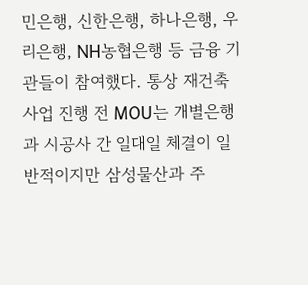민은행, 신한은행, 하나은행, 우리은행, NH농협은행 등 금융 기관들이 참여했다. 통상 재건축 사업 진행 전 MOU는 개별은행과 시공사 간 일대일 체결이 일반적이지만 삼성물산과 주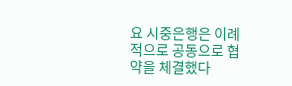요 시중은행은 이례적으로 공동으로 협약을 체결했다